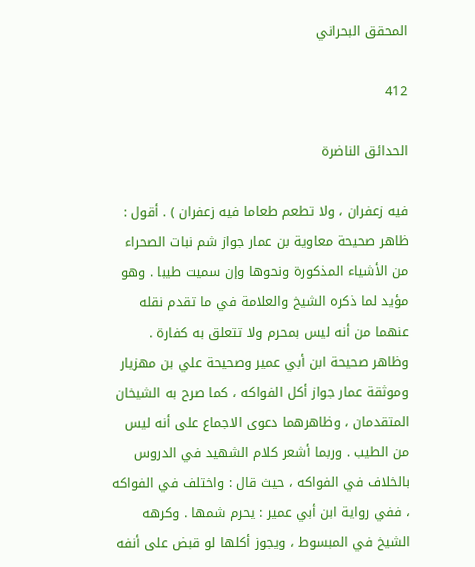المحقق البحراني

412

الحدائق الناضرة

فيه زعفران ، ولا تطعم طعاما فيه زعفران ) . أقول : ظاهر صحيحة معاوية بن عمار جواز شم نبات الصحراء من الأشياء المذكورة ونحوها وإن سميت طيبا . وهو مؤيد لما ذكره الشيخ والعلامة في ما تقدم نقله عنهما من أنه ليس بمحرم ولا تتعلق به كفارة . وظاهر صحيحة ابن أبي عمير وصحيحة علي بن مهزيار وموثقة عمار جواز أكل الفواكه ، كما صرح به الشيخان المتقدمان ، وظاهرهما دعوى الاجماع على أنه ليس من الطيب . وربما أشعر كلام الشهيد في الدروس بالخلاف في الفواكه ، حيث قال : واختلف في الفواكه ، ففي رواية ابن أبي عمير : يحرم شمها . وكرهه الشيخ في المبسوط ، ويجوز أكلها لو قبض على أنفه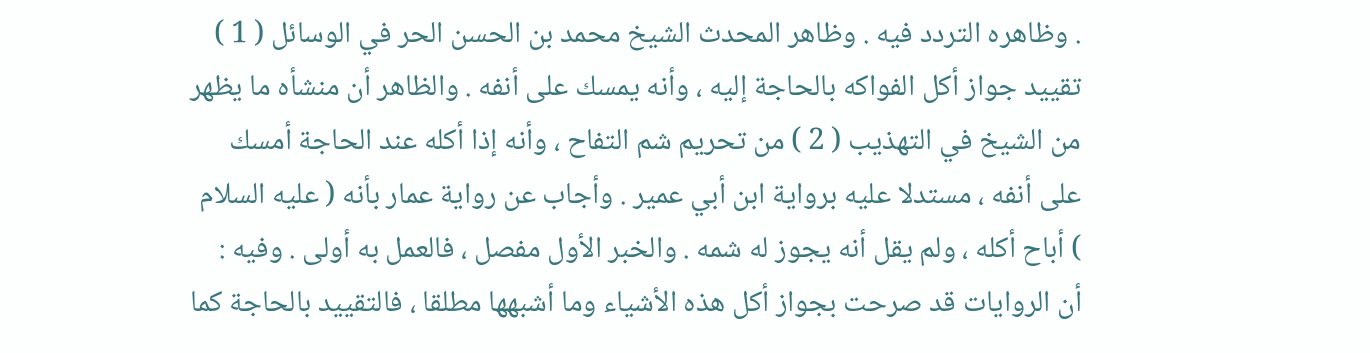. وظاهره التردد فيه . وظاهر المحدث الشيخ محمد بن الحسن الحر في الوسائل ( 1 ) تقييد جواز أكل الفواكه بالحاجة إليه ، وأنه يمسك على أنفه . والظاهر أن منشأه ما يظهر من الشيخ في التهذيب ( 2 ) من تحريم شم التفاح ، وأنه إذا أكله عند الحاجة أمسك على أنفه ، مستدلا عليه برواية ابن أبي عمير . وأجاب عن رواية عمار بأنه ( عليه السلام ) أباح أكله ، ولم يقل أنه يجوز له شمه . والخبر الأول مفصل ، فالعمل به أولى . وفيه : أن الروايات قد صرحت بجواز أكل هذه الأشياء وما أشبهها مطلقا ، فالتقييد بالحاجة كما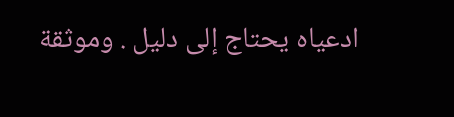ادعياه يحتاج إلى دليل . وموثقة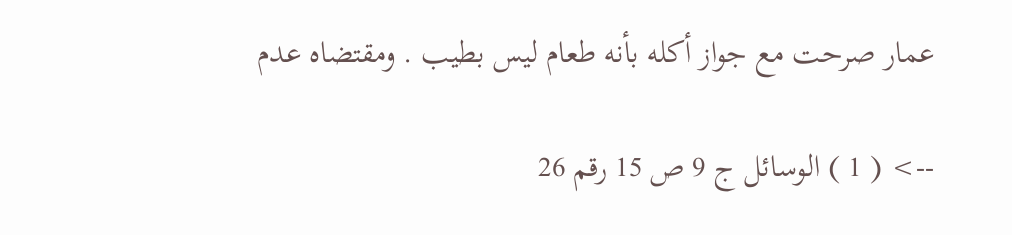عمار صرحت مع جواز أكله بأنه طعام ليس بطيب . ومقتضاه عدم

--> ( 1 ) الوسائل ج 9 ص 15 رقم 26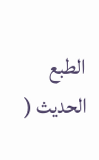الطبع الحديث (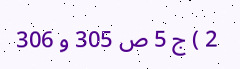2 ) ج 5 ص 305 و 306